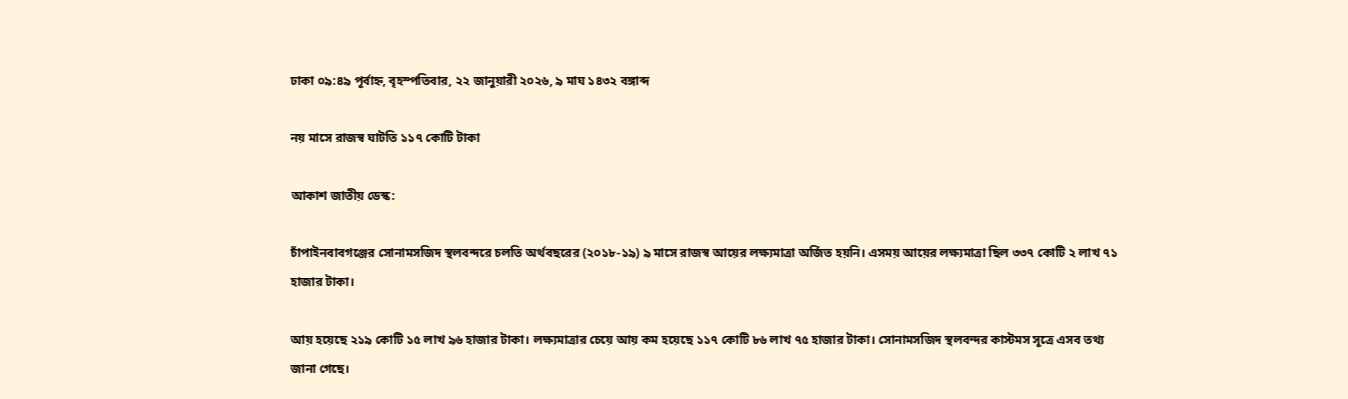ঢাকা ০৯:৪৯ পূর্বাহ্ন, বৃহস্পতিবার, ২২ জানুয়ারী ২০২৬, ৯ মাঘ ১৪৩২ বঙ্গাব্দ

নয় মাসে রাজস্ব ঘাটতি ১১৭ কোটি টাকা

আকাশ জাতীয় ডেস্ক:

চাঁপাইনবাবগঞ্জের সোনামসজিদ স্থলবন্দরে চলতি অর্থবছরের (২০১৮-১৯) ৯ মাসে রাজস্ব আয়ের লক্ষ্যমাত্রা অর্জিত হয়নি। এসময় আয়ের লক্ষ্যমাত্রা ছিল ৩৩৭ কোটি ২ লাখ ৭১ হাজার টাকা।

আয় হয়েছে ২১৯ কোটি ১৫ লাখ ৯৬ হাজার টাকা। লক্ষ্যমাত্রার চেয়ে আয় কম হয়েছে ১১৭ কোটি ৮৬ লাখ ৭৫ হাজার টাকা। সোনামসজিদ স্থলবন্দর কাস্টমস সূত্রে এসব তথ্য জানা গেছে।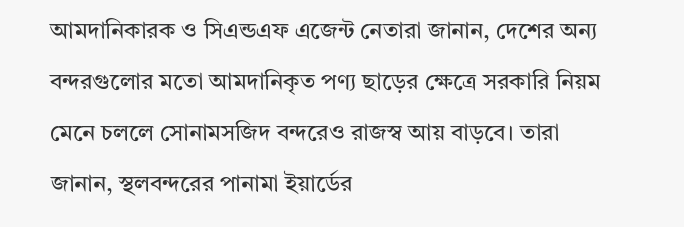আমদানিকারক ও সিএন্ডএফ এজেন্ট নেতারা জানান, দেশের অন্য বন্দরগুলোর মতো আমদানিকৃত পণ্য ছাড়ের ক্ষেত্রে সরকারি নিয়ম মেনে চললে সোনামসজিদ বন্দরেও রাজস্ব আয় বাড়বে। তারা জানান, স্থলবন্দরের পানামা ইয়ার্ডের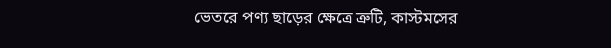ভেতরে পণ্য ছাড়ের ক্ষেত্রে ত্রুটি, কাস্টমসের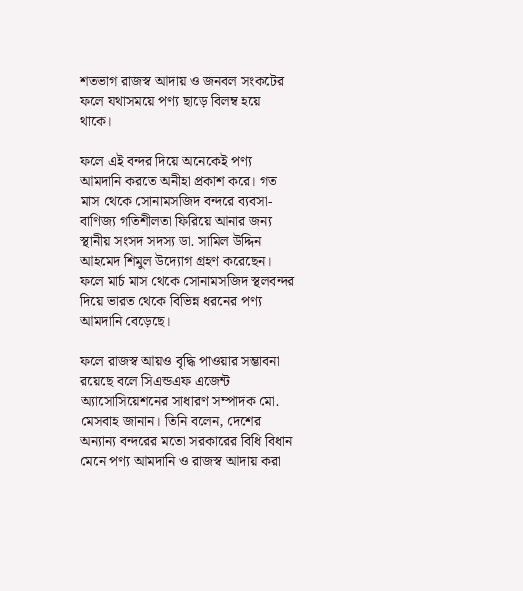শতভাগ রাজস্ব আদায় ও জনবল সংকটের ফলে যথাসময়ে পণ্য ছাড়ে বিলম্ব হয়ে থাকে।

ফলে এই বন্দর দিয়ে অনেকেই পণ্য আমদানি করতে অনীহা প্রকাশ করে। গত মাস থেকে সোনামসজিদ বন্দরে ব্যবসা-বাণিজ্য গতিশীলতা ফিরিয়ে আনার জন্য স্থানীয় সংসদ সদস্য ডা. সামিল উদ্দিন আহমেদ শিমুল উদ্যোগ গ্রহণ করেছেন। ফলে মার্চ মাস থেকে সোনামসজিদ স্থলবন্দর দিয়ে ভারত থেকে বিভিন্ন ধরনের পণ্য আমদানি বেড়েছে।

ফলে রাজস্ব আয়ও বৃদ্ধি পাওয়ার সম্ভাবনা রয়েছে বলে সিএন্ডএফ এজেন্ট অ্যাসোসিয়েশনের সাধারণ সম্পাদক মো. মেসবাহ জানান। তিনি বলেন, দেশের অন্যান্য বন্দরের মতো সরকারের বিধি বিধান মেনে পণ্য আমদানি ও রাজস্ব আদায় করা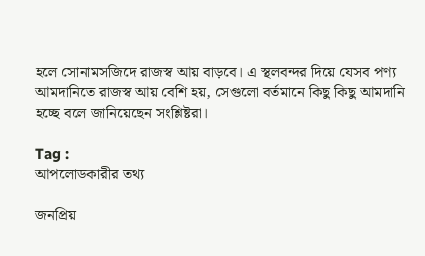হলে সোনামসজিদে রাজস্ব আয় বাড়বে। এ স্থলবন্দর দিয়ে যেসব পণ্য আমদানিতে রাজস্ব আয় বেশি হয়, সেগুলো বর্তমানে কিছু কিছু আমদানি হচ্ছে বলে জানিয়েছেন সংশ্লিষ্টরা।

Tag :
আপলোডকারীর তথ্য

জনপ্রিয়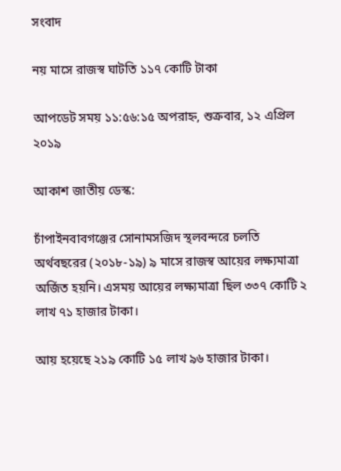সংবাদ

নয় মাসে রাজস্ব ঘাটতি ১১৭ কোটি টাকা

আপডেট সময় ১১:৫৬:১৫ অপরাহ্ন, শুক্রবার, ১২ এপ্রিল ২০১৯

আকাশ জাতীয় ডেস্ক:

চাঁপাইনবাবগঞ্জের সোনামসজিদ স্থলবন্দরে চলতি অর্থবছরের (২০১৮-১৯) ৯ মাসে রাজস্ব আয়ের লক্ষ্যমাত্রা অর্জিত হয়নি। এসময় আয়ের লক্ষ্যমাত্রা ছিল ৩৩৭ কোটি ২ লাখ ৭১ হাজার টাকা।

আয় হয়েছে ২১৯ কোটি ১৫ লাখ ৯৬ হাজার টাকা।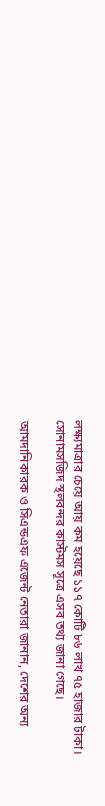লক্ষ্যমাত্রার চেয়ে আয় কম হয়েছে ১১৭ কোটি ৮৬ লাখ ৭৫ হাজার টাকা। সোনামসজিদ স্থলবন্দর কাস্টমস সূত্রে এসব তথ্য জানা গেছে।

আমদানিকারক ও সিএন্ডএফ এজেন্ট নেতারা জানান, দেশের অন্য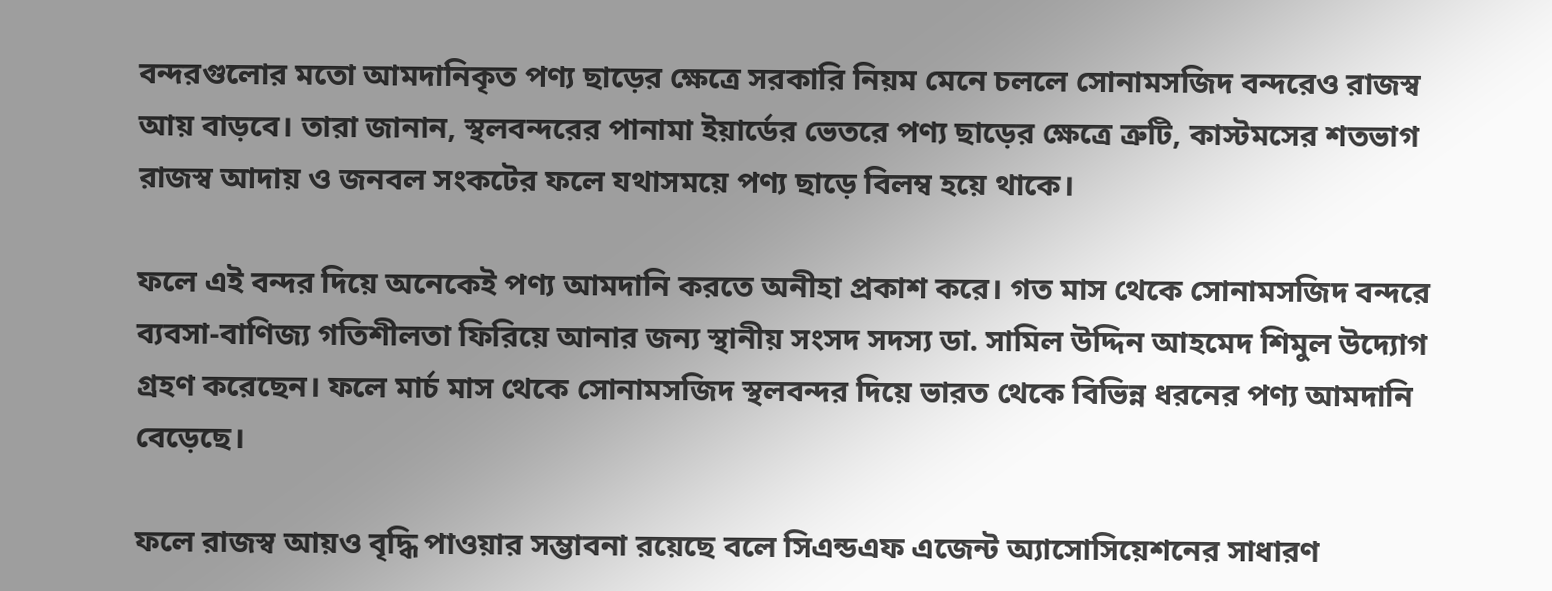বন্দরগুলোর মতো আমদানিকৃত পণ্য ছাড়ের ক্ষেত্রে সরকারি নিয়ম মেনে চললে সোনামসজিদ বন্দরেও রাজস্ব আয় বাড়বে। তারা জানান, স্থলবন্দরের পানামা ইয়ার্ডের ভেতরে পণ্য ছাড়ের ক্ষেত্রে ত্রুটি, কাস্টমসের শতভাগ রাজস্ব আদায় ও জনবল সংকটের ফলে যথাসময়ে পণ্য ছাড়ে বিলম্ব হয়ে থাকে।

ফলে এই বন্দর দিয়ে অনেকেই পণ্য আমদানি করতে অনীহা প্রকাশ করে। গত মাস থেকে সোনামসজিদ বন্দরে ব্যবসা-বাণিজ্য গতিশীলতা ফিরিয়ে আনার জন্য স্থানীয় সংসদ সদস্য ডা. সামিল উদ্দিন আহমেদ শিমুল উদ্যোগ গ্রহণ করেছেন। ফলে মার্চ মাস থেকে সোনামসজিদ স্থলবন্দর দিয়ে ভারত থেকে বিভিন্ন ধরনের পণ্য আমদানি বেড়েছে।

ফলে রাজস্ব আয়ও বৃদ্ধি পাওয়ার সম্ভাবনা রয়েছে বলে সিএন্ডএফ এজেন্ট অ্যাসোসিয়েশনের সাধারণ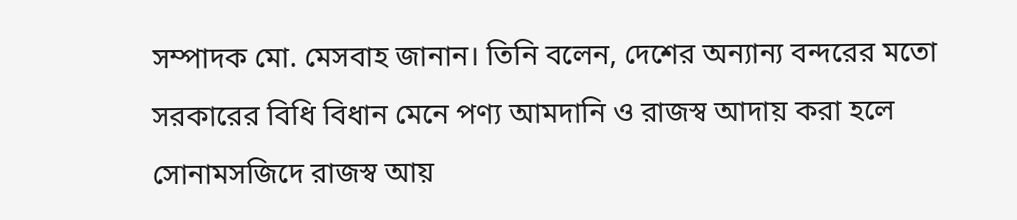সম্পাদক মো. মেসবাহ জানান। তিনি বলেন, দেশের অন্যান্য বন্দরের মতো সরকারের বিধি বিধান মেনে পণ্য আমদানি ও রাজস্ব আদায় করা হলে সোনামসজিদে রাজস্ব আয়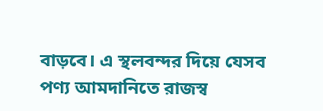বাড়বে। এ স্থলবন্দর দিয়ে যেসব পণ্য আমদানিতে রাজস্ব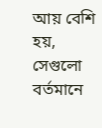আয় বেশি হয়, সেগুলো বর্তমানে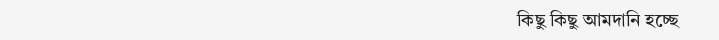কিছু কিছু আমদানি হচ্ছে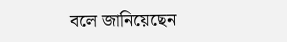বলে জানিয়েছেন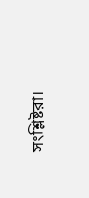সংশ্লিষ্টরা।